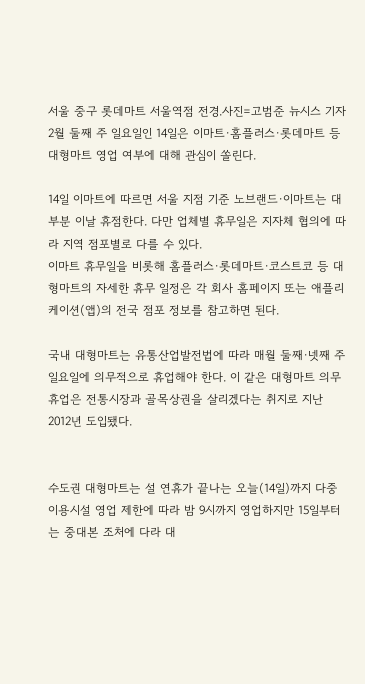서울 중구 롯데마트 서울역점 전경.사진=고범준 뉴시스 기자
2월 둘째 주 일요일인 14일은 이마트·홈플러스·롯데마트 등 대형마트 영업 여부에 대해 관심이 쏠린다.

14일 이마트에 따르면 서울 지점 기준 노브랜드·이마트는 대부분 이날 휴점한다. 다만 업체별 휴무일은 지자체 협의에 따라 지역 점포별로 다를 수 있다.
이마트 휴무일을 비롯해 홈플러스·롯데마트·코스트코 등 대형마트의 자세한 휴무 일정은 각 회사 홈페이지 또는 애플리케이션(앱)의 전국 점포 정보를 참고하면 된다.

국내 대형마트는 유통산업발전법에 따라 매월 둘째·넷째 주 일요일에 의무적으로 휴업해야 한다. 이 같은 대형마트 의무휴업은 전통시장과 골목상권을 살리겠다는 취지로 지난 2012년 도입됐다.


수도권 대형마트는 설 연휴가 끝나는 오늘(14일)까지 다중이용시설 영업 제한에 따라 밤 9시까지 영업하지만 15일부터는 중대본 조처에 다라 대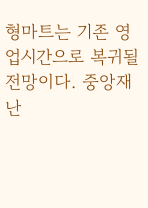형마트는 기존 영업시간으로 복귀될 전망이다. 중앙재난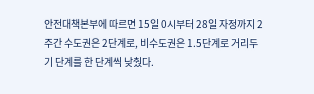안전대책본부에 따르면 15일 0시부터 28일 자정까지 2주간 수도권은 2단계로, 비수도권은 1.5단계로 거리두기 단계를 한 단계씩 낮췄다.